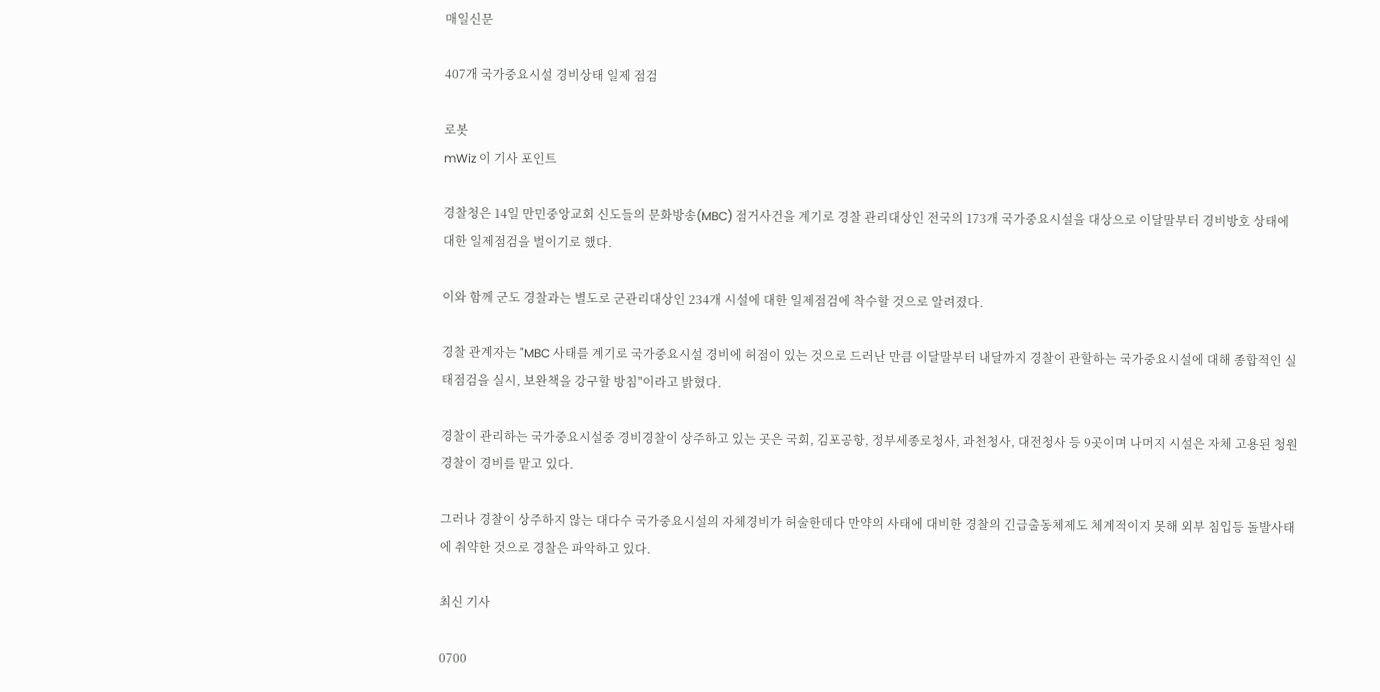매일신문

407개 국가중요시설 경비상태 일제 점검

로봇
mWiz 이 기사 포인트

경찰청은 14일 만민중앙교회 신도들의 문화방송(MBC) 점거사건을 계기로 경찰 관리대상인 전국의 173개 국가중요시설을 대상으로 이달말부터 경비방호 상태에 대한 일제점검을 벌이기로 했다.

이와 함께 군도 경찰과는 별도로 군관리대상인 234개 시설에 대한 일제점검에 착수할 것으로 알려졌다.

경찰 관계자는 "MBC 사태를 계기로 국가중요시설 경비에 허점이 있는 것으로 드러난 만큼 이달말부터 내달까지 경찰이 관할하는 국가중요시설에 대해 종합적인 실태점검을 실시, 보완책을 강구할 방침"이라고 밝혔다.

경찰이 관리하는 국가중요시설중 경비경찰이 상주하고 있는 곳은 국회, 김포공항, 정부세종로청사, 과천청사, 대전청사 등 9곳이며 나머지 시설은 자체 고용된 청원경찰이 경비를 맡고 있다.

그러나 경찰이 상주하지 않는 대다수 국가중요시설의 자체경비가 허술한데다 만약의 사태에 대비한 경찰의 긴급출동체제도 체계적이지 못해 외부 침입등 돌발사태에 취약한 것으로 경찰은 파악하고 있다.

최신 기사

0700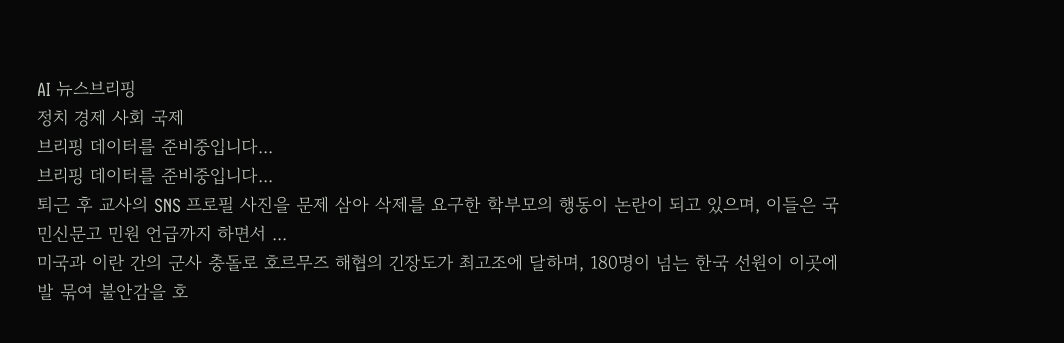AI 뉴스브리핑
정치 경제 사회 국제
브리핑 데이터를 준비중입니다...
브리핑 데이터를 준비중입니다...
퇴근 후 교사의 SNS 프로필 사진을 문제 삼아 삭제를 요구한 학부모의 행동이 논란이 되고 있으며, 이들은 국민신문고 민원 언급까지 하면서 ...
미국과 이란 간의 군사 충돌로 호르무즈 해협의 긴장도가 최고조에 달하며, 180명이 넘는 한국 선원이 이곳에 발 묶여 불안감을 호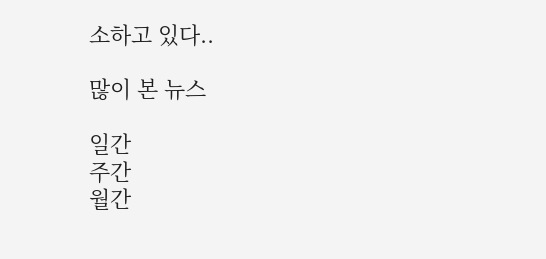소하고 있다..

많이 본 뉴스

일간
주간
월간